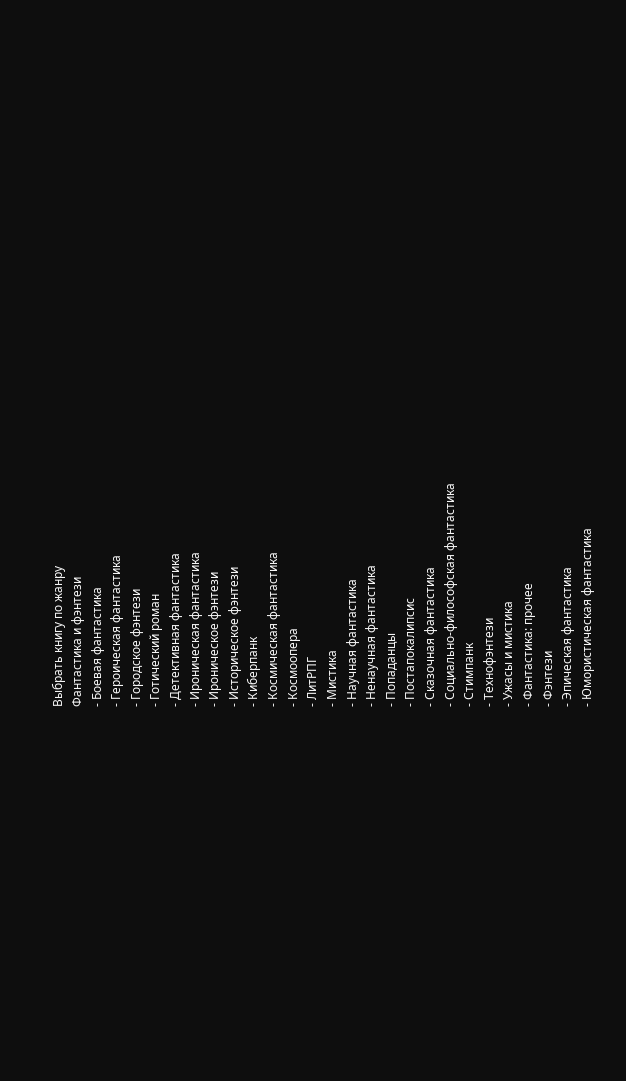Выбрать книгу по жанру
Фантастика и фэнтези
- Боевая фантастика
- Героическая фантастика
- Городское фэнтези
- Готический роман
- Детективная фантастика
- Ироническая фантастика
- Ироническое фэнтези
- Историческое фэнтези
- Киберпанк
- Космическая фантастика
- Космоопера
- ЛитРПГ
- Мистика
- Научная фантастика
- Ненаучная фантастика
- Попаданцы
- Постапокалипсис
- Сказочная фантастика
- Социально-философская фантастика
- Стимпанк
- Технофэнтези
- Ужасы и мистика
- Фантастика: прочее
- Фэнтези
- Эпическая фантастика
- Юмористическая фантастика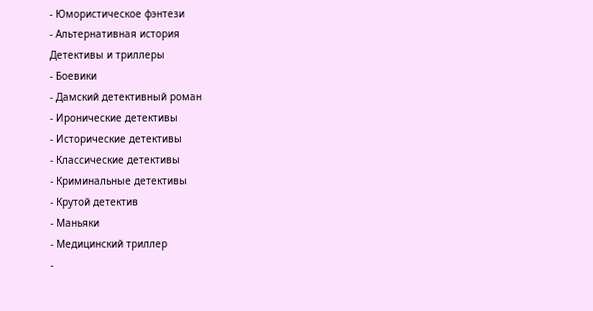- Юмористическое фэнтези
- Альтернативная история
Детективы и триллеры
- Боевики
- Дамский детективный роман
- Иронические детективы
- Исторические детективы
- Классические детективы
- Криминальные детективы
- Крутой детектив
- Маньяки
- Медицинский триллер
-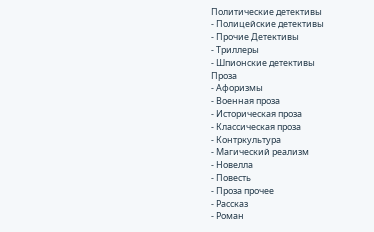Политические детективы
- Полицейские детективы
- Прочие Детективы
- Триллеры
- Шпионские детективы
Проза
- Афоризмы
- Военная проза
- Историческая проза
- Классическая проза
- Контркультура
- Магический реализм
- Новелла
- Повесть
- Проза прочее
- Рассказ
- Роман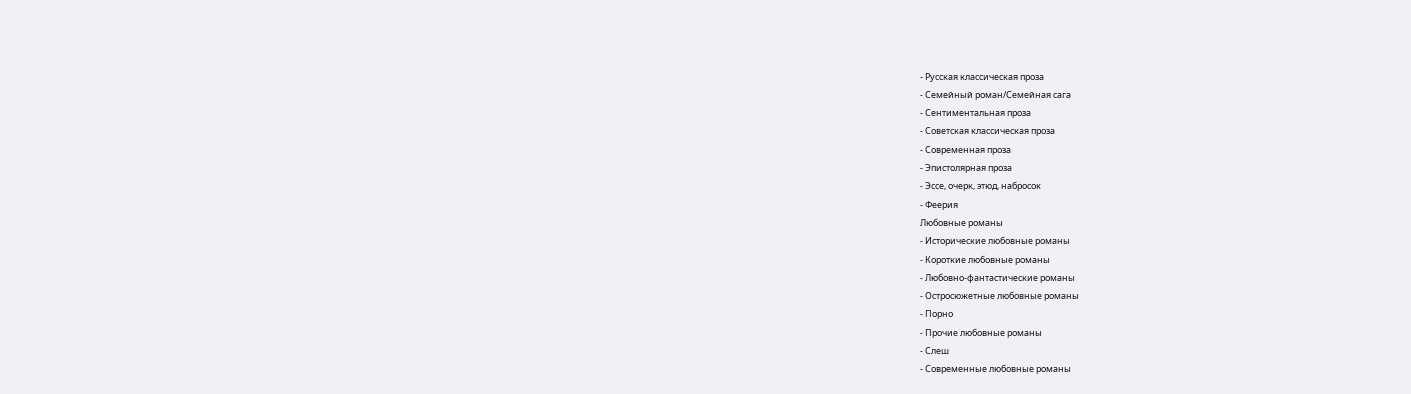- Русская классическая проза
- Семейный роман/Семейная сага
- Сентиментальная проза
- Советская классическая проза
- Современная проза
- Эпистолярная проза
- Эссе, очерк, этюд, набросок
- Феерия
Любовные романы
- Исторические любовные романы
- Короткие любовные романы
- Любовно-фантастические романы
- Остросюжетные любовные романы
- Порно
- Прочие любовные романы
- Слеш
- Современные любовные романы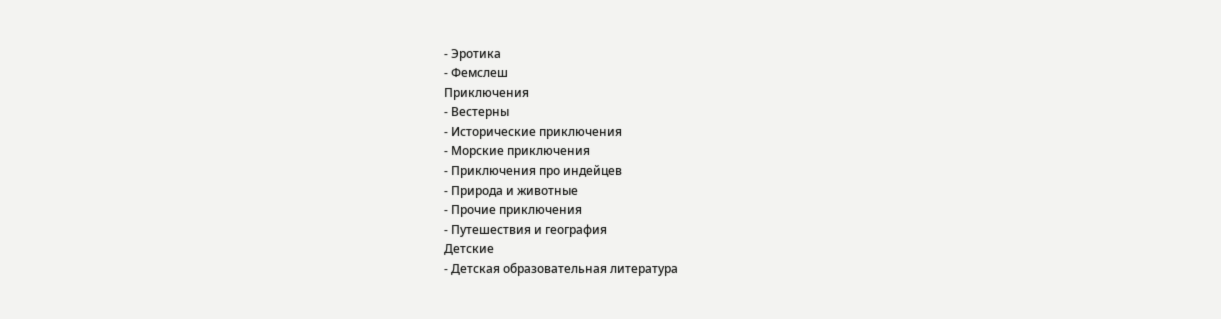- Эротика
- Фемслеш
Приключения
- Вестерны
- Исторические приключения
- Морские приключения
- Приключения про индейцев
- Природа и животные
- Прочие приключения
- Путешествия и география
Детские
- Детская образовательная литература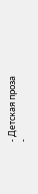- Детская проза
-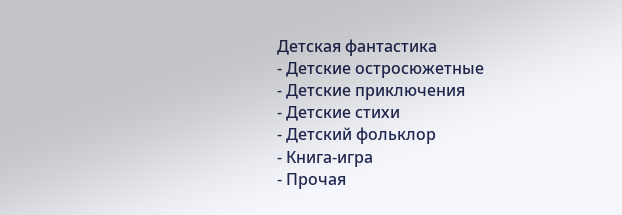Детская фантастика
- Детские остросюжетные
- Детские приключения
- Детские стихи
- Детский фольклор
- Книга-игра
- Прочая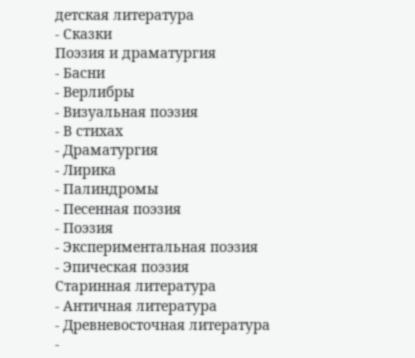детская литература
- Сказки
Поэзия и драматургия
- Басни
- Верлибры
- Визуальная поэзия
- В стихах
- Драматургия
- Лирика
- Палиндромы
- Песенная поэзия
- Поэзия
- Экспериментальная поэзия
- Эпическая поэзия
Старинная литература
- Античная литература
- Древневосточная литература
-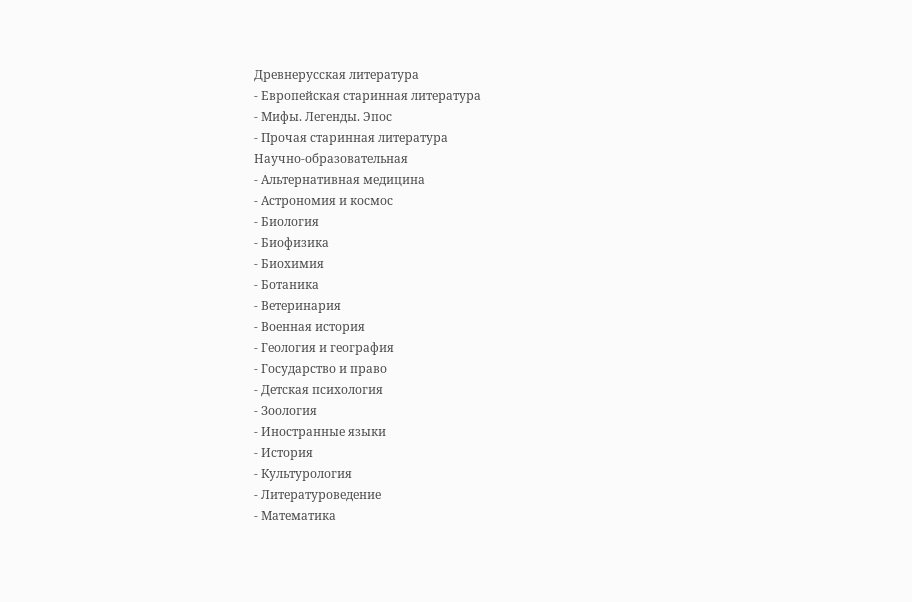Древнерусская литература
- Европейская старинная литература
- Мифы. Легенды. Эпос
- Прочая старинная литература
Научно-образовательная
- Альтернативная медицина
- Астрономия и космос
- Биология
- Биофизика
- Биохимия
- Ботаника
- Ветеринария
- Военная история
- Геология и география
- Государство и право
- Детская психология
- Зоология
- Иностранные языки
- История
- Культурология
- Литературоведение
- Математика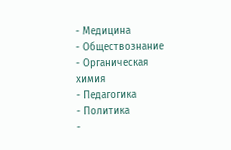- Медицина
- Обществознание
- Органическая химия
- Педагогика
- Политика
-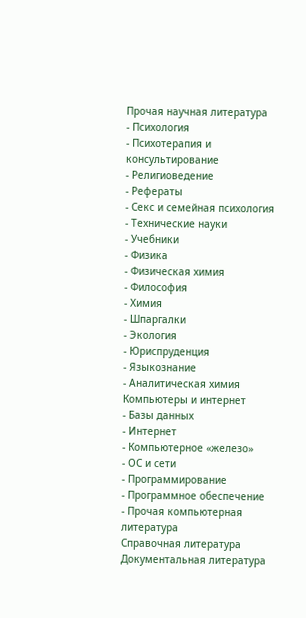Прочая научная литература
- Психология
- Психотерапия и консультирование
- Религиоведение
- Рефераты
- Секс и семейная психология
- Технические науки
- Учебники
- Физика
- Физическая химия
- Философия
- Химия
- Шпаргалки
- Экология
- Юриспруденция
- Языкознание
- Аналитическая химия
Компьютеры и интернет
- Базы данных
- Интернет
- Компьютерное «железо»
- ОС и сети
- Программирование
- Программное обеспечение
- Прочая компьютерная литература
Справочная литература
Документальная литература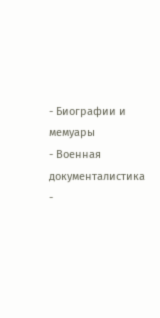- Биографии и мемуары
- Военная документалистика
-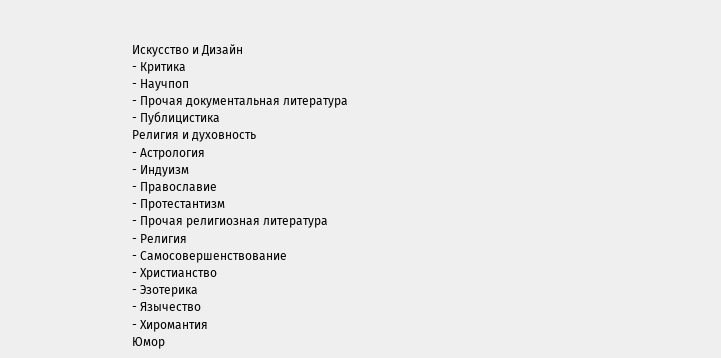Искусство и Дизайн
- Критика
- Научпоп
- Прочая документальная литература
- Публицистика
Религия и духовность
- Астрология
- Индуизм
- Православие
- Протестантизм
- Прочая религиозная литература
- Религия
- Самосовершенствование
- Христианство
- Эзотерика
- Язычество
- Хиромантия
Юмор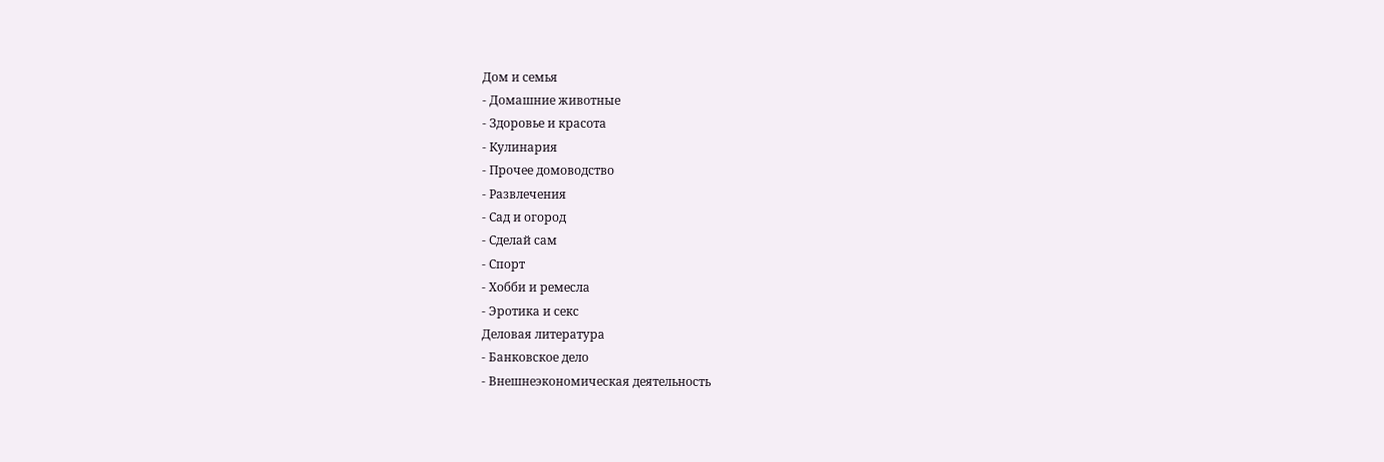Дом и семья
- Домашние животные
- Здоровье и красота
- Кулинария
- Прочее домоводство
- Развлечения
- Сад и огород
- Сделай сам
- Спорт
- Хобби и ремесла
- Эротика и секс
Деловая литература
- Банковское дело
- Внешнеэкономическая деятельность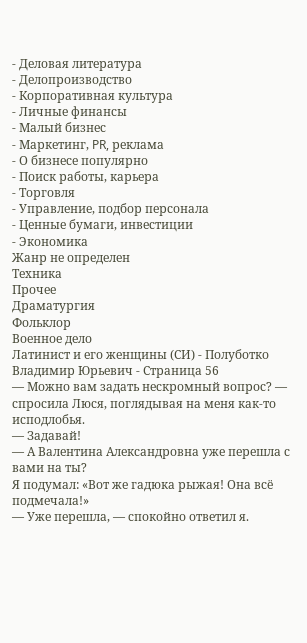- Деловая литература
- Делопроизводство
- Корпоративная культура
- Личные финансы
- Малый бизнес
- Маркетинг, PR, реклама
- О бизнесе популярно
- Поиск работы, карьера
- Торговля
- Управление, подбор персонала
- Ценные бумаги, инвестиции
- Экономика
Жанр не определен
Техника
Прочее
Драматургия
Фольклор
Военное дело
Латинист и его женщины (СИ) - Полуботко Владимир Юрьевич - Страница 56
— Можно вам задать нескромный вопрос? — спросила Люся, поглядывая на меня как-то исподлобья.
— Задавай!
— А Валентина Александровна уже перешла с вами на ты?
Я подумал: «Вот же гадюка рыжая! Она всё подмечала!»
— Уже перешла, — спокойно ответил я.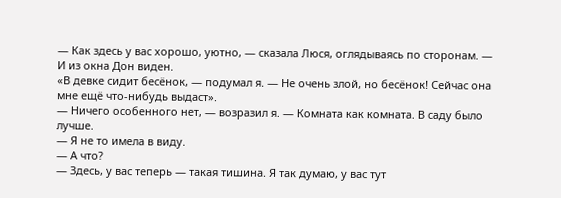— Как здесь у вас хорошо, уютно, — сказала Люся, оглядываясь по сторонам. — И из окна Дон виден.
«В девке сидит бесёнок, — подумал я. — Не очень злой, но бесёнок! Сейчас она мне ещё что-нибудь выдаст».
— Ничего особенного нет, — возразил я. — Комната как комната. В саду было лучше.
— Я не то имела в виду.
— А что?
— Здесь, у вас теперь — такая тишина. Я так думаю, у вас тут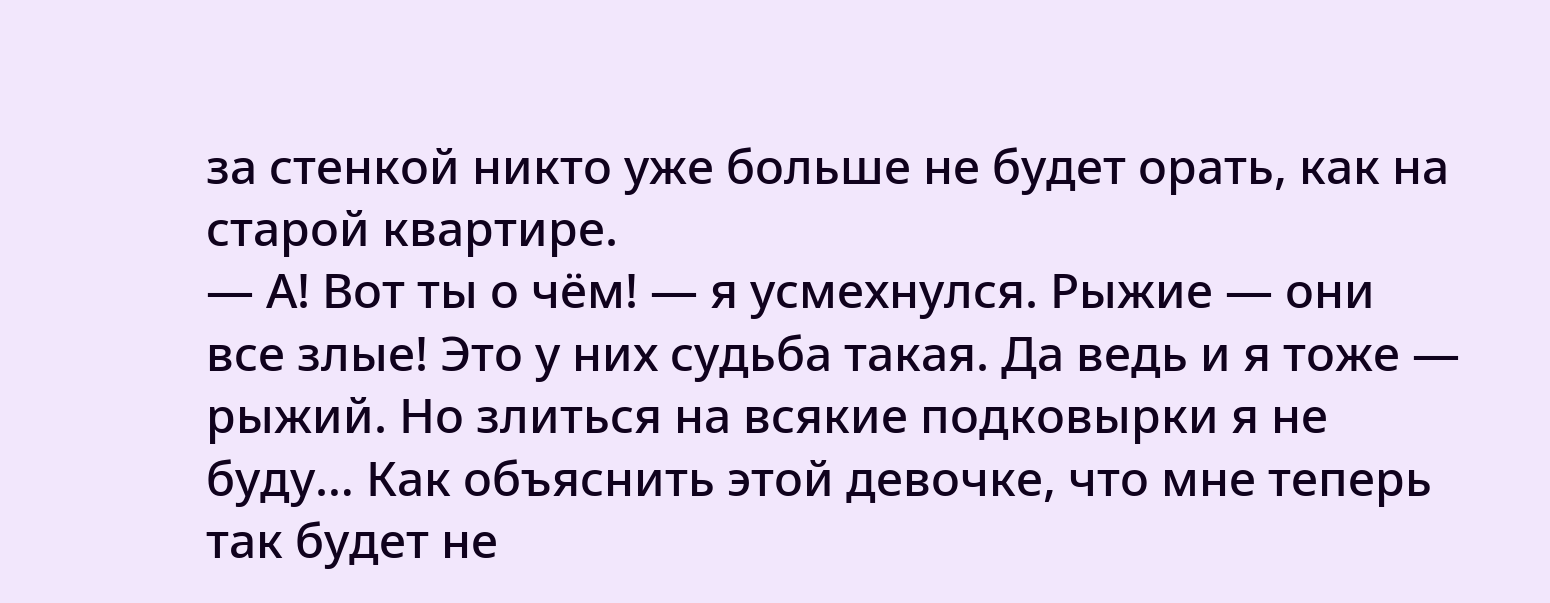за стенкой никто уже больше не будет орать, как на старой квартире.
— А! Вот ты о чём! — я усмехнулся. Рыжие — они все злые! Это у них судьба такая. Да ведь и я тоже — рыжий. Но злиться на всякие подковырки я не буду… Как объяснить этой девочке, что мне теперь так будет не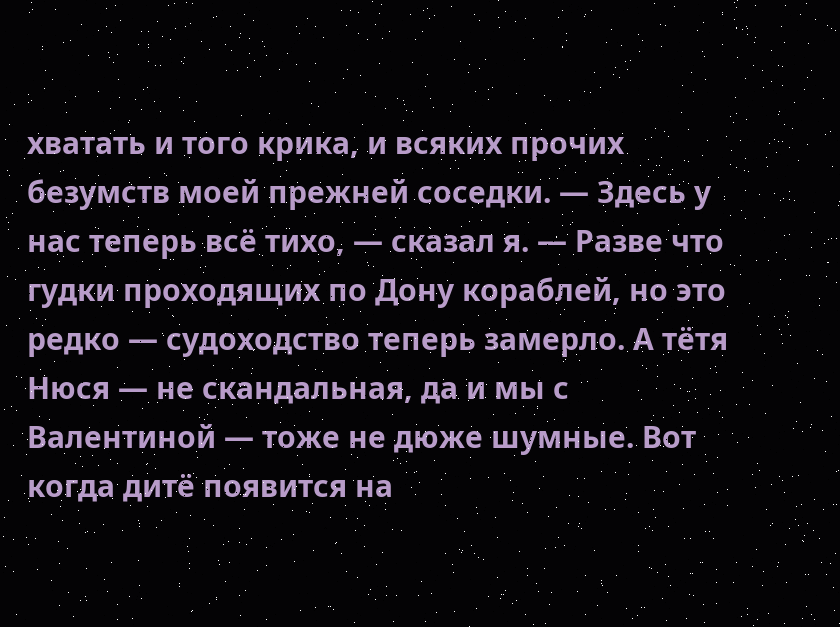хватать и того крика, и всяких прочих безумств моей прежней соседки. — Здесь у нас теперь всё тихо, — сказал я. — Разве что гудки проходящих по Дону кораблей, но это редко — судоходство теперь замерло. А тётя Нюся — не скандальная, да и мы с Валентиной — тоже не дюже шумные. Вот когда дитё появится на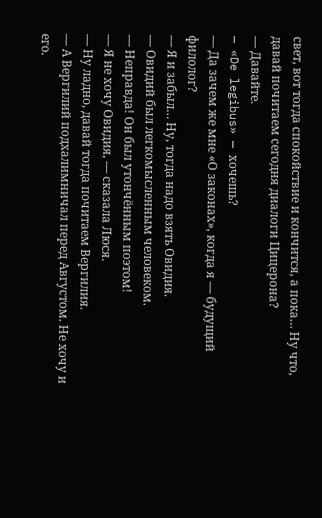свет, вот тогда спокойствие и кончится, а пока… Ну что, давай почитаем сегодня диалоги Цицерона?
— Давайте.
— «De legibus» — хочешь?
— Да зачем же мне «О законах», когда я — будущий филолог?
— Я и забыл… Ну, тогда надо взять Овидия.
— Овидий был легкомысленным человеком.
— Неправда! Он был утончённым поэтом!
— Я не хочу Овидия, — сказала Люся.
— Ну ладно, давай тогда почитаем Вергилия.
— А Вергилий подхалимничал перед Августом. Не хочу и его.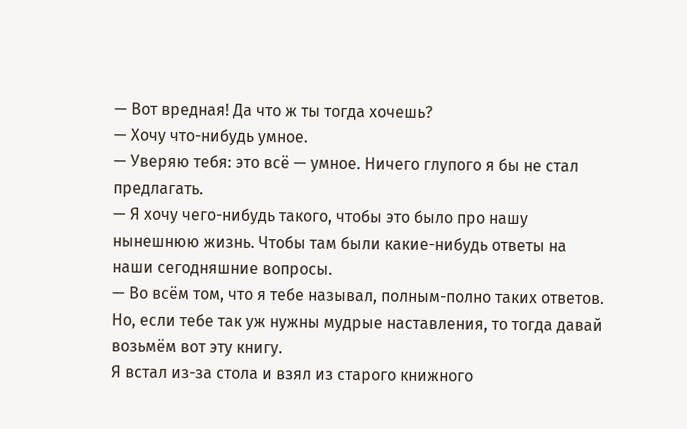— Вот вредная! Да что ж ты тогда хочешь?
— Хочу что-нибудь умное.
— Уверяю тебя: это всё — умное. Ничего глупого я бы не стал предлагать.
— Я хочу чего-нибудь такого, чтобы это было про нашу нынешнюю жизнь. Чтобы там были какие-нибудь ответы на наши сегодняшние вопросы.
— Во всём том, что я тебе называл, полным-полно таких ответов. Но, если тебе так уж нужны мудрые наставления, то тогда давай возьмём вот эту книгу.
Я встал из-за стола и взял из старого книжного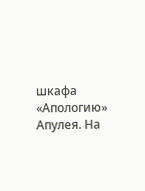шкафа «Апологию» Апулея. На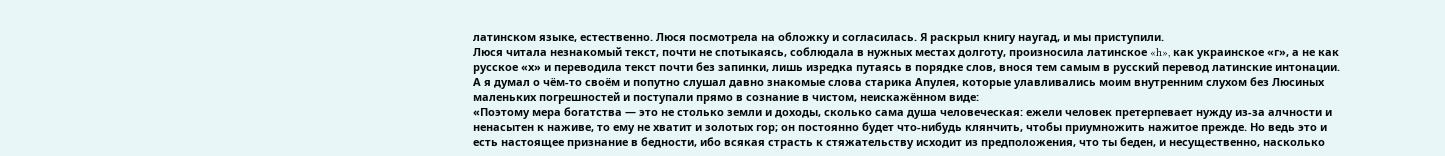латинском языке, естественно. Люся посмотрела на обложку и согласилась. Я раскрыл книгу наугад, и мы приступили.
Люся читала незнакомый текст, почти не спотыкаясь, соблюдала в нужных местах долготу, произносила латинское «h», как украинское «г», а не как русское «х» и переводила текст почти без запинки, лишь изредка путаясь в порядке слов, внося тем самым в русский перевод латинские интонации.
А я думал о чём-то своём и попутно слушал давно знакомые слова старика Апулея, которые улавливались моим внутренним слухом без Люсиных маленьких погрешностей и поступали прямо в сознание в чистом, неискажённом виде:
«Поэтому мера богатства — это не столько земли и доходы, сколько сама душа человеческая: ежели человек претерпевает нужду из-за алчности и ненасытен к наживе, то ему не хватит и золотых гор; он постоянно будет что-нибудь клянчить, чтобы приумножить нажитое прежде. Но ведь это и есть настоящее признание в бедности, ибо всякая страсть к стяжательству исходит из предположения, что ты беден, и несущественно, насколько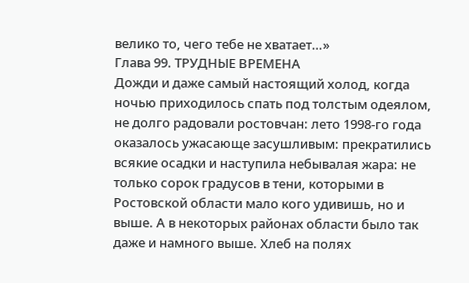велико то, чего тебе не хватает…»
Глава 99. ТРУДНЫЕ ВРЕМЕНА
Дожди и даже самый настоящий холод, когда ночью приходилось спать под толстым одеялом, не долго радовали ростовчан: лето 1998-го года оказалось ужасающе засушливым: прекратились всякие осадки и наступила небывалая жара: не только сорок градусов в тени, которыми в Ростовской области мало кого удивишь, но и выше. А в некоторых районах области было так даже и намного выше. Хлеб на полях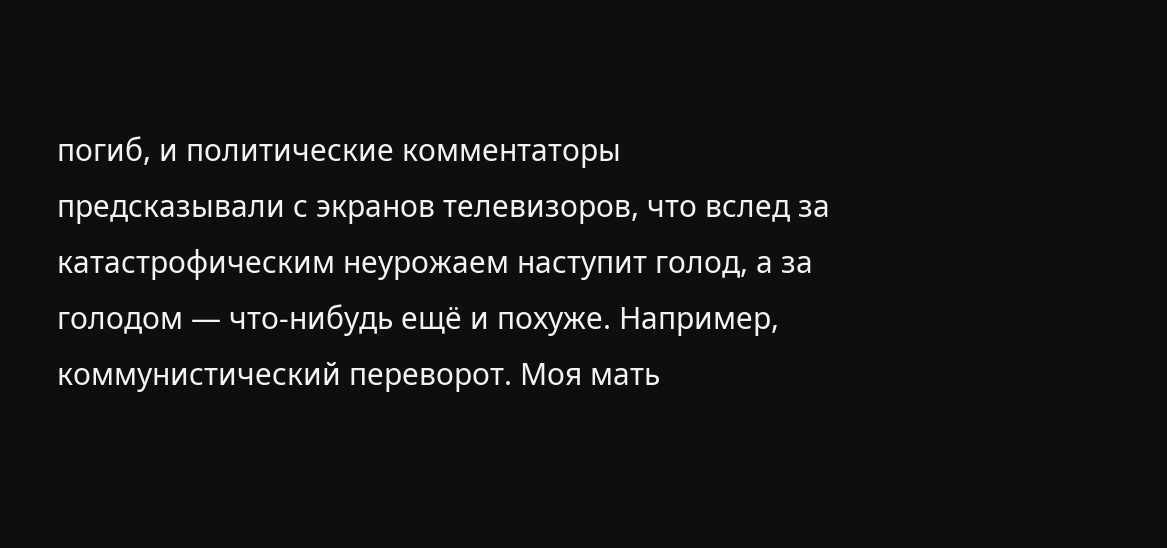погиб, и политические комментаторы предсказывали с экранов телевизоров, что вслед за катастрофическим неурожаем наступит голод, а за голодом — что-нибудь ещё и похуже. Например, коммунистический переворот. Моя мать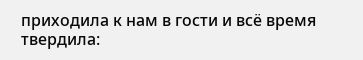приходила к нам в гости и всё время твердила: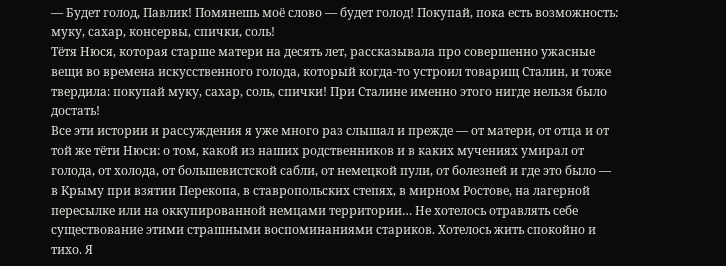— Будет голод, Павлик! Помянешь моё слово — будет голод! Покупай, пока есть возможность: муку, сахар, консервы, спички, соль!
Тётя Нюся, которая старше матери на десять лет, рассказывала про совершенно ужасные вещи во времена искусственного голода, который когда-то устроил товарищ Сталин, и тоже твердила: покупай муку, сахар, соль, спички! При Сталине именно этого нигде нельзя было достать!
Все эти истории и рассуждения я уже много раз слышал и прежде — от матери, от отца и от той же тёти Нюси: о том, какой из наших родственников и в каких мучениях умирал от голода, от холода, от большевистской сабли, от немецкой пули, от болезней и где это было — в Крыму при взятии Перекопа, в ставропольских степях, в мирном Ростове, на лагерной пересылке или на оккупированной немцами территории… Не хотелось отравлять себе существование этими страшными воспоминаниями стариков. Хотелось жить спокойно и тихо. Я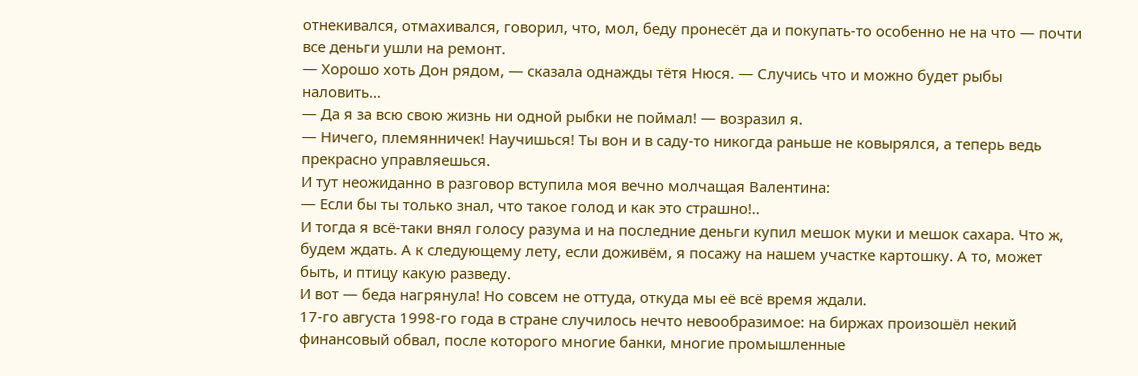отнекивался, отмахивался, говорил, что, мол, беду пронесёт да и покупать-то особенно не на что — почти все деньги ушли на ремонт.
— Хорошо хоть Дон рядом, — сказала однажды тётя Нюся. — Случись что и можно будет рыбы наловить…
— Да я за всю свою жизнь ни одной рыбки не поймал! — возразил я.
— Ничего, племянничек! Научишься! Ты вон и в саду-то никогда раньше не ковырялся, а теперь ведь прекрасно управляешься.
И тут неожиданно в разговор вступила моя вечно молчащая Валентина:
— Если бы ты только знал, что такое голод и как это страшно!..
И тогда я всё-таки внял голосу разума и на последние деньги купил мешок муки и мешок сахара. Что ж, будем ждать. А к следующему лету, если доживём, я посажу на нашем участке картошку. А то, может быть, и птицу какую разведу.
И вот — беда нагрянула! Но совсем не оттуда, откуда мы её всё время ждали.
17-го августа 1998-го года в стране случилось нечто невообразимое: на биржах произошёл некий финансовый обвал, после которого многие банки, многие промышленные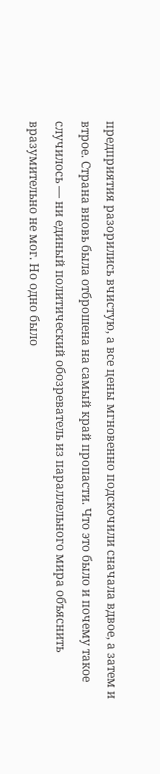предприятия разорились вчистую, а все цены мгновенно подскочили сначала вдвое, а затем и втрое. Страна вновь была отброшена на самый край пропасти. Что это было и почему такое случилось — ни единый политический обозреватель из параллельного мира объяснить вразумительно не мог. Но одно было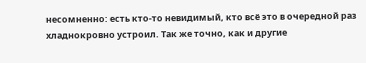несомненно: есть кто-то невидимый, кто всё это в очередной раз хладнокровно устроил. Так же точно, как и другие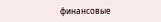финансовые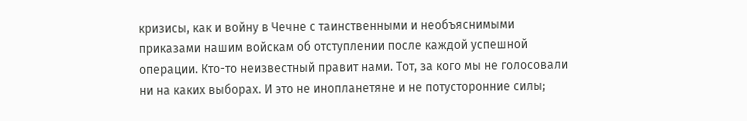кризисы, как и войну в Чечне с таинственными и необъяснимыми приказами нашим войскам об отступлении после каждой успешной операции. Кто-то неизвестный правит нами. Тот, за кого мы не голосовали ни на каких выборах. И это не инопланетяне и не потусторонние силы;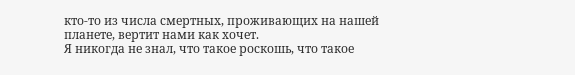кто-то из числа смертных, проживающих на нашей планете, вертит нами как хочет.
Я никогда не знал, что такое роскошь, что такое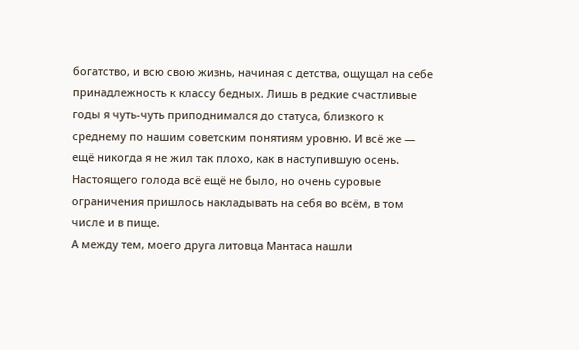богатство, и всю свою жизнь, начиная с детства, ощущал на себе принадлежность к классу бедных. Лишь в редкие счастливые годы я чуть-чуть приподнимался до статуса, близкого к среднему по нашим советским понятиям уровню. И всё же — ещё никогда я не жил так плохо, как в наступившую осень. Настоящего голода всё ещё не было, но очень суровые ограничения пришлось накладывать на себя во всём, в том числе и в пище.
А между тем, моего друга литовца Мантаса нашли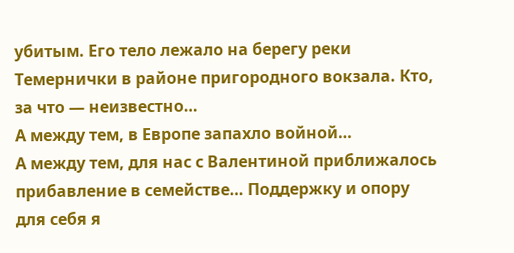убитым. Его тело лежало на берегу реки Темернички в районе пригородного вокзала. Кто, за что — неизвестно…
А между тем, в Европе запахло войной…
А между тем, для нас с Валентиной приближалось прибавление в семействе… Поддержку и опору для себя я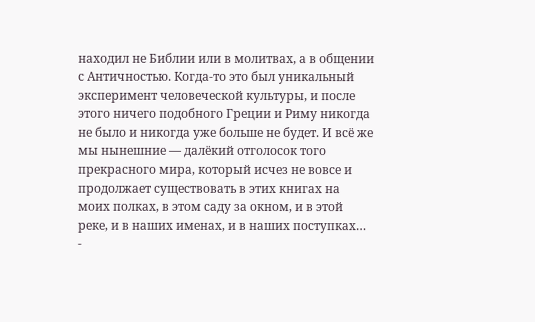находил не Библии или в молитвах, а в общении с Античностью. Когда-то это был уникальный эксперимент человеческой культуры, и после этого ничего подобного Греции и Риму никогда не было и никогда уже больше не будет. И всё же мы нынешние — далёкий отголосок того прекрасного мира, который исчез не вовсе и продолжает существовать в этих книгах на моих полках, в этом саду за окном, и в этой реке, и в наших именах, и в наших поступках…
-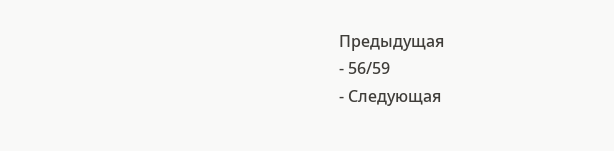Предыдущая
- 56/59
- Следующая